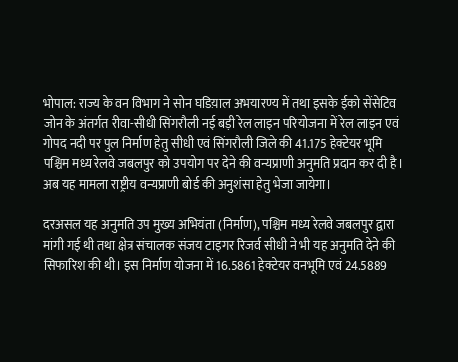भोपाल: राज्य के वन विभाग ने सोन घडिय़ाल अभयारण्य में तथा इसके ईको सेंसेटिव जोन के अंतर्गत रीवा-सीधी सिंगरौली नई बड़ी रेल लाइन परियोजना में रेल लाइन एवं गोपद नदी पर पुल निर्माण हेतु सीधी एवं सिंगरौली जिले की 41.175 हेक्टेयर भूमि पश्चिम मध्य रेलवे जबलपुर को उपयोग पर देने की वन्यप्राणी अनुमति प्रदान कर दी है। अब यह मामला राष्ट्रीय वन्यप्राणी बोर्ड की अनुशंसा हेतु भेजा जायेगा।

दरअसल यह अनुमति उप मुख्य अभियंता (निर्माण), पश्चिम मध्य रेलवे जबलपुर द्वारा मांगी गई थी तथा क्षेत्र संचालक संजय टाइगर रिजर्व सीधी ने भी यह अनुमति देने की सिफारिश की थी। इस निर्माण योजना में 16.5861 हेक्टेयर वनभूमि एवं 24.5889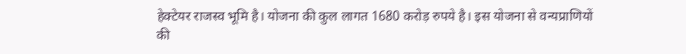हेक्टेयर राजस्व भूमि है। योजना की कुल लागत 1680 करोड़ रुपये है। इस योजना से वन्यप्राणियों की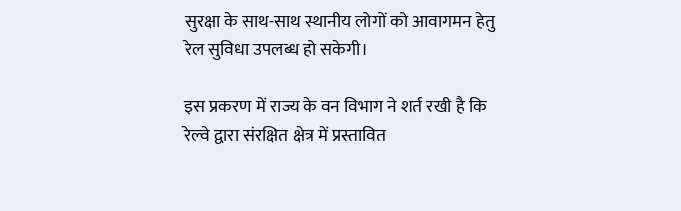सुरक्षा के साथ-साथ स्थानीय लोगों को आवागमन हेतु रेल सुविधा उपलब्ध हो सकेगी।

इस प्रकरण में राज्य के वन विभाग ने शर्त रखी है कि रेल्वे द्वारा संरक्षित क्षेत्र में प्रस्तावित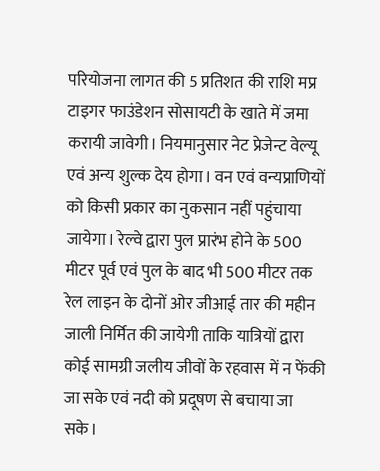परियोजना लागत की 5 प्रतिशत की राशि मप्र टाइगर फाउंडेशन सोसायटी के खाते में जमा करायी जावेगी। नियमानुसार नेट प्रेजेन्ट वेल्यू एवं अन्य शुल्क देय होगा। वन एवं वन्यप्राणियों को किसी प्रकार का नुकसान नहीं पहुंचाया जायेगा। रेल्वे द्वारा पुल प्रारंभ होने के 500 मीटर पूर्व एवं पुल के बाद भी 500 मीटर तक रेल लाइन के दोनों ओर जीआई तार की महीन जाली निर्मित की जायेगी ताकि यात्रियों द्वारा कोई सामग्री जलीय जीवों के रहवास में न फेंकी जा सके एवं नदी को प्रदूषण से बचाया जा सके।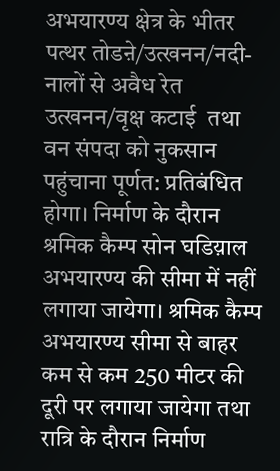अभयारण्य क्षेत्र के भीतर पत्थर तोडऩे/उत्खनन/नदी-नालों से अवैध रेत उत्खनन/वृक्ष कटाई  तथा वन संपदा को नुकसान पहुंचाना पूर्णत: प्रतिबंधित होगा। निर्माण के दौरान श्रमिक कैम्प सोन घडिय़ाल अभयारण्य की सीमा में नहीं लगाया जायेगा। श्रमिक कैम्प अभयारण्य सीमा से बाहर कम से कम 250 मीटर की दूरी पर लगाया जायेगा तथा रात्रि के दौरान निर्माण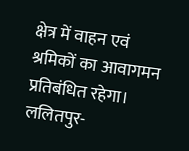क्षेत्र में वाहन एवं श्रमिकों का आवागमन प्रतिबंधित रहेगा। ललितपुर-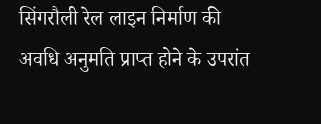सिंगरौली रेल लाइन निर्माण की अवधि अनुमति प्राप्त होने के उपरांत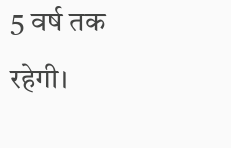5 वर्ष तक रहेगी।